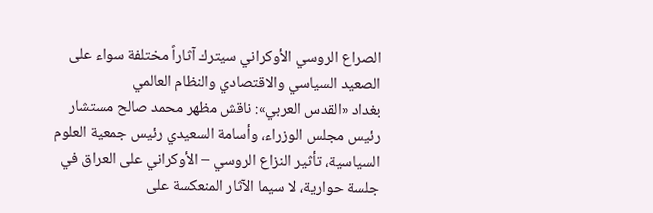الصراع الروسي الأوكراني سيترك آثاراً مختلفة سواء على الصعيد السياسي والاقتصادي والنظام العالمي
بغداد «القدس العربي»: ناقش مظهر محمد صالح مستشار رئيس مجلس الوزراء، وأسامة السعيدي رئيس جمعية العلوم السياسية، تأثير النزاع الروسي – الأوكراني على العراق في جلسة حوارية، لا سيما الآثار المنعكسة على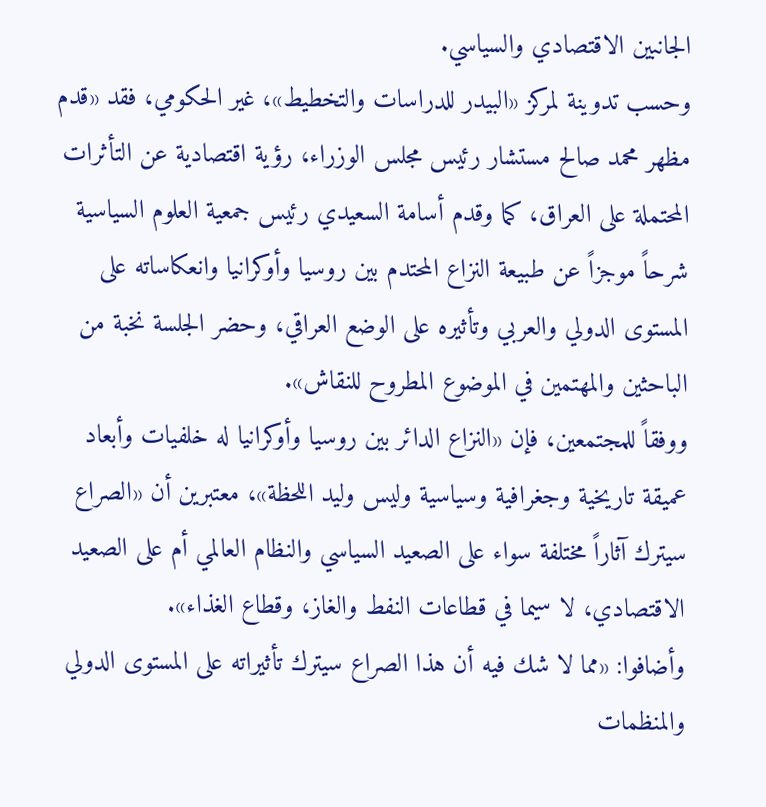الجانبين الاقتصادي والسياسي.
وحسب تدوينة لمركز «البيدر للدراسات والتخطيط»، غير الحكومي، فقد «قدم مظهر محمد صالح مستشار رئيس مجلس الوزراء، رؤية اقتصادية عن التأثرات المحتملة على العراق، كما وقدم أسامة السعيدي رئيس جمعية العلوم السياسية شرحاً موجزاً عن طبيعة النزاع المحتدم بين روسيا وأوكرانيا وانعكاساته على المستوى الدولي والعربي وتأثيره على الوضع العراقي، وحضر الجلسة نخبة من الباحثين والمهتمين في الموضوع المطروح للنقاش».
ووفقاً للمجتمعين، فإن «النزاع الدائر بين روسيا وأوكرانيا له خلفيات وأبعاد عميقة تاريخية وجغرافية وسياسية وليس وليد اللحظة»، معتبرين أن «الصراع سيترك آثاراً مختلفة سواء على الصعيد السياسي والنظام العالمي أم على الصعيد الاقتصادي، لا سيما في قطاعات النفط والغاز، وقطاع الغذاء».
وأضافوا: «مما لا شك فيه أن هذا الصراع سيترك تأثيراته على المستوى الدولي والمنظمات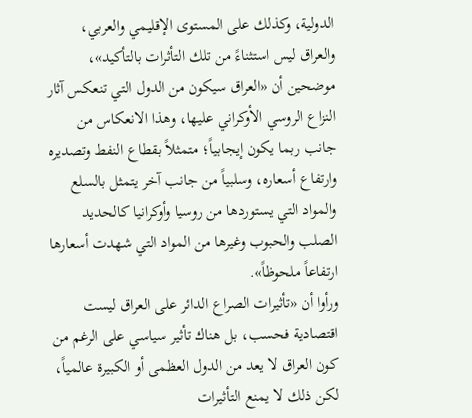الدولية، وكذلك على المستوى الإقليمي والعربي، والعراق ليس استثناءً من تلك التأثرات بالتأكيد»، موضحين أن «العراق سيكون من الدول التي تنعكس آثار النزاع الروسي الأوكراني عليها، وهذا الانعكاس من جانب ربما يكون إيجابياً؛ متمثلاً بقطاع النفط وتصديره وارتفاع أسعاره، وسلبياً من جانب آخر يتمثل بالسلع والمواد التي يستوردها من روسيا وأوكرانيا كالحديد الصلب والحبوب وغيرها من المواد التي شهدت أسعارها ارتفاعاً ملحوظاً».
ورأوا أن «تأثيرات الصراع الدائر على العراق ليست اقتصادية فحسب، بل هناك تأثير سياسي على الرغم من كون العراق لا يعد من الدول العظمى أو الكبيرة عالمياً، لكن ذلك لا يمنع التأثيرات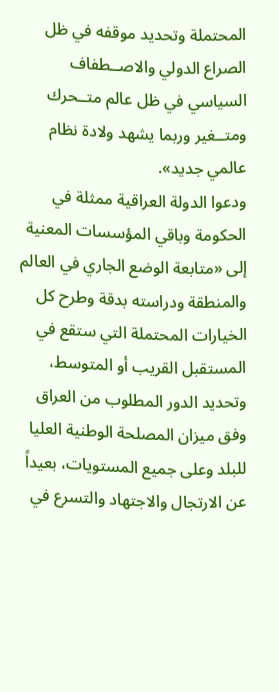المحتملة وتحديد موقفه في ظل الصراع الدولي والاصــطفاف السياسي في ظل عالم متــحرك ومتــغير وربما يشهد ولادة نظام عالمي جديد».
ودعوا الدولة العراقية ممثلة في الحكومة وباقي المؤسسات المعنية إلى «متابعة الوضع الجاري في العالم والمنطقة ودراسته بدقة وطرح كل الخيارات المحتملة التي ستقع في المستقبل القريب أو المتوسط، وتحديد الدور المطلوب من العراق وفق ميزان المصلحة الوطنية العليا للبلد وعلى جميع المستويات، بعيداً عن الارتجال والاجتهاد والتسرع في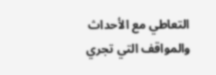التعاطي مع الأحداث والمواقف التي تجري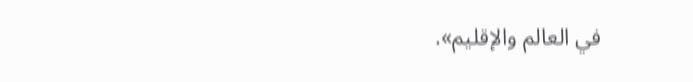في العالم والإقليم».